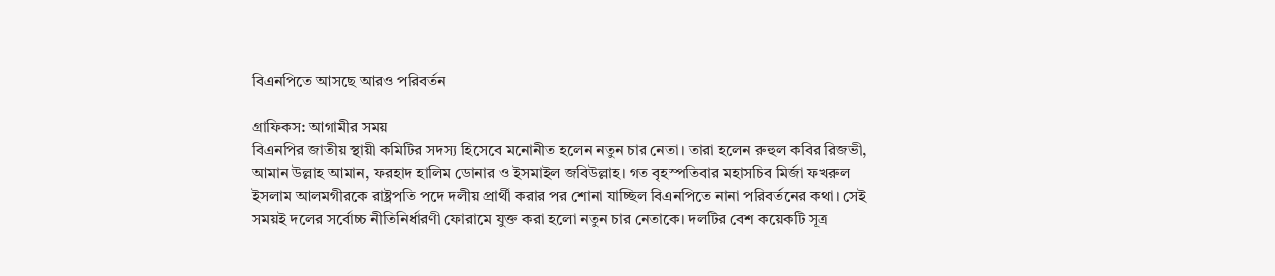বিএনপিতে আসছে আরও পরিবর্তন

গ্রাফিকস: আগামীর সময়
বিএনপির জাতীয় স্থায়ী কমিটির সদস্য হিসেবে মনোনীত হলেন নতুন চার নেতা। তারা হলেন রুহুল কবির রিজভী, আমান উল্লাহ আমান, ফরহাদ হালিম ডোনার ও ইসমাইল জবিউল্লাহ। গত বৃহস্পতিবার মহাসচিব মির্জা ফখরুল ইসলাম আলমগীরকে রাষ্ট্রপতি পদে দলীয় প্রার্থী করার পর শোনা যাচ্ছিল বিএনপিতে নানা পরিবর্তনের কথা। সেই সময়ই দলের সর্বোচ্চ নীতিনির্ধারণী ফোরামে যুক্ত করা হলো নতুন চার নেতাকে। দলটির বেশ কয়েকটি সূত্র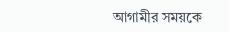আগামীর সময়কে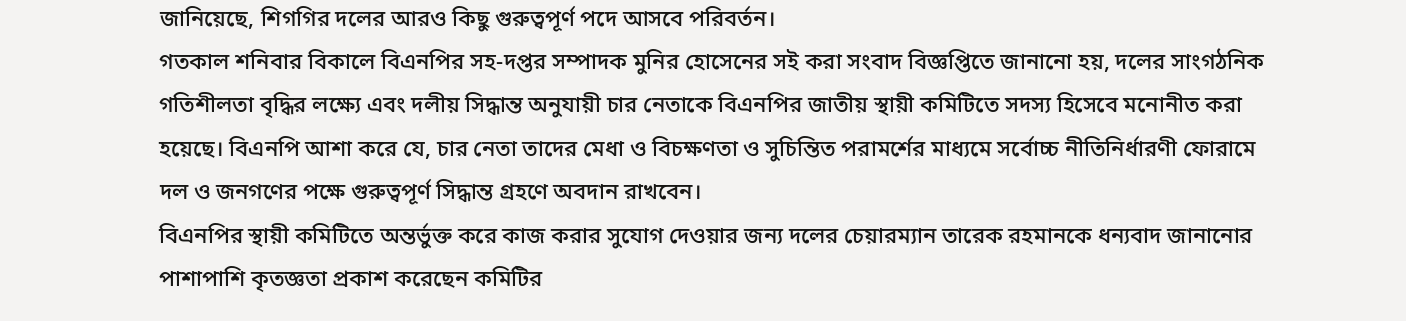জানিয়েছে, শিগগির দলের আরও কিছু গুরুত্বপূর্ণ পদে আসবে পরিবর্তন।
গতকাল শনিবার বিকালে বিএনপির সহ-দপ্তর সম্পাদক মুনির হোসেনের সই করা সংবাদ বিজ্ঞপ্তিতে জানানো হয়, দলের সাংগঠনিক গতিশীলতা বৃদ্ধির লক্ষ্যে এবং দলীয় সিদ্ধান্ত অনুযায়ী চার নেতাকে বিএনপির জাতীয় স্থায়ী কমিটিতে সদস্য হিসেবে মনোনীত করা হয়েছে। বিএনপি আশা করে যে, চার নেতা তাদের মেধা ও বিচক্ষণতা ও সুচিন্তিত পরামর্শের মাধ্যমে সর্বোচ্চ নীতিনির্ধারণী ফোরামে দল ও জনগণের পক্ষে গুরুত্বপূর্ণ সিদ্ধান্ত গ্রহণে অবদান রাখবেন।
বিএনপির স্থায়ী কমিটিতে অন্তর্ভুক্ত করে কাজ করার সুযোগ দেওয়ার জন্য দলের চেয়ারম্যান তারেক রহমানকে ধন্যবাদ জানানোর পাশাপাশি কৃতজ্ঞতা প্রকাশ করেছেন কমিটির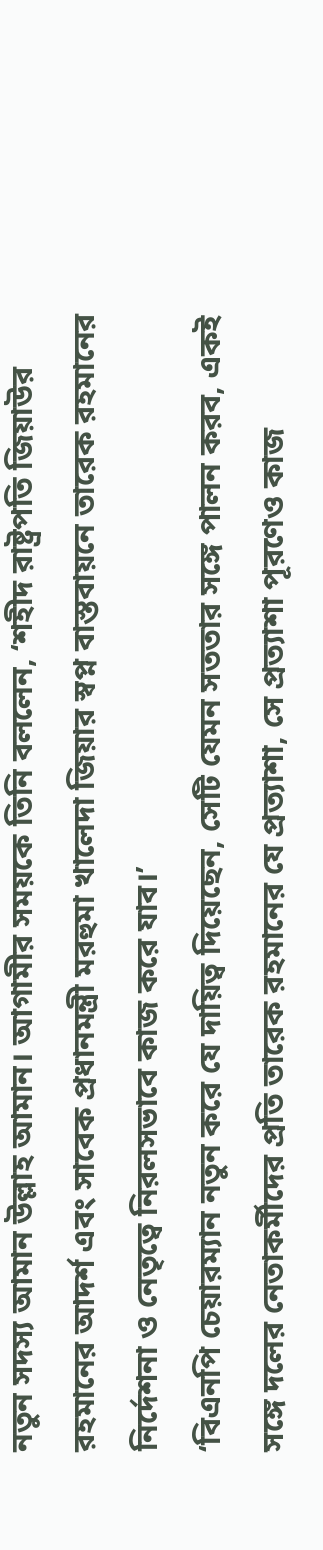নতুন সদস্য আমান উল্লাহ আমান। আগামীর সময়কে তিনি বললেন, ‘শহীদ রাষ্ট্রপতি জিয়াউর রহমানের আদর্শ এবং সাবেক প্রধানমন্ত্রী মরহুমা খালেদা জিয়ার স্বপ্ন বাস্তবায়নে তারেক রহমানের নির্দেশনা ও নেতৃত্বে নিরলসভাবে কাজ করে যাব।’
‘বিএনপি চেয়ারম্যান নতুন করে যে দায়িত্ব দিয়েছেন, সেটি যেমন সততার সঙ্গে পালন করব, একই সঙ্গে দলের নেতাকর্মীদের প্রতি তারেক রহমানের যে প্রত্যাশা, সে প্রত্যাশা পূরণেও কাজ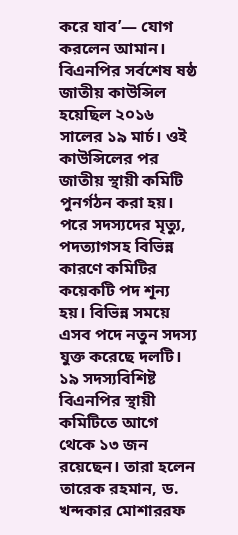করে যাব’— যোগ করলেন আমান।
বিএনপির সর্বশেষ ষষ্ঠ জাতীয় কাউন্সিল হয়েছিল ২০১৬ সালের ১৯ মার্চ। ওই কাউন্সিলের পর জাতীয় স্থায়ী কমিটি পুনর্গঠন করা হয়। পরে সদস্যদের মৃত্যু, পদত্যাগসহ বিভিন্ন কারণে কমিটির কয়েকটি পদ শূন্য হয়। বিভিন্ন সময়ে এসব পদে নতুন সদস্য যুক্ত করেছে দলটি। ১৯ সদস্যবিশিষ্ট বিএনপির স্থায়ী কমিটিতে আগে থেকে ১৩ জন রয়েছেন। তারা হলেন তারেক রহমান, ড. খন্দকার মোশাররফ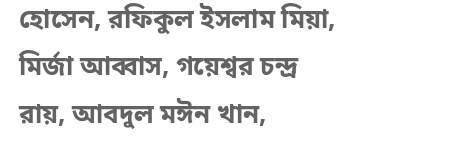হোসেন, রফিকুল ইসলাম মিয়া, মির্জা আব্বাস, গয়েশ্বর চন্দ্র রায়, আবদুল মঈন খান,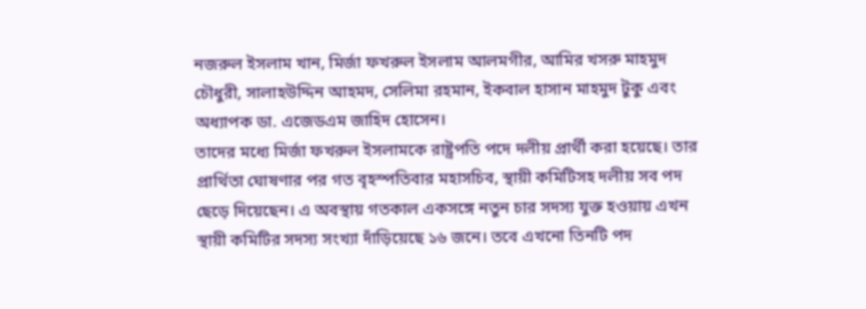নজরুল ইসলাম খান, মির্জা ফখরুল ইসলাম আলমগীর, আমির খসরু মাহমুদ চৌধুরী, সালাহউদ্দিন আহমদ, সেলিমা রহমান, ইকবাল হাসান মাহমুদ টুকু এবং অধ্যাপক ডা. এজেডএম জাহিদ হোসেন।
তাদের মধ্যে মির্জা ফখরুল ইসলামকে রাষ্ট্রপতি পদে দলীয় প্রার্থী করা হয়েছে। তার প্রার্থিতা ঘোষণার পর গত বৃহস্পতিবার মহাসচিব, স্থায়ী কমিটিসহ দলীয় সব পদ ছেড়ে দিয়েছেন। এ অবস্থায় গতকাল একসঙ্গে নতুন চার সদস্য যুক্ত হওয়ায় এখন স্থায়ী কমিটির সদস্য সংখ্যা দাঁড়িয়েছে ১৬ জনে। তবে এখনো তিনটি পদ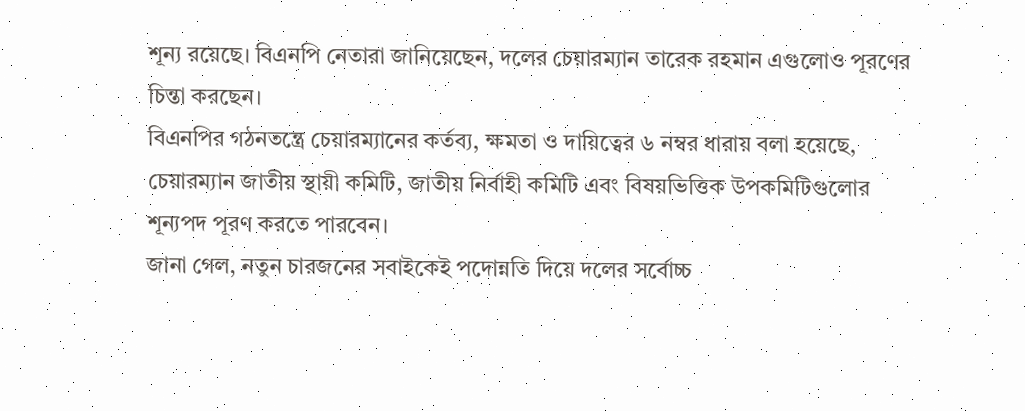শূন্য রয়েছে। বিএনপি নেতারা জানিয়েছেন, দলের চেয়ারম্যান তারেক রহমান এগুলোও পূরণের চিন্তা করছেন।
বিএনপির গঠনতন্ত্রে চেয়ারম্যানের কর্তব্য, ক্ষমতা ও দায়িত্বের ৬ নম্বর ধারায় বলা হয়েছে, চেয়ারম্যান জাতীয় স্থায়ী কমিটি, জাতীয় নির্বাহী কমিটি এবং বিষয়ভিত্তিক উপকমিটিগুলোর শূন্যপদ পূরণ করতে পারবেন।
জানা গেল, নতুন চারজনের সবাইকেই পদোন্নতি দিয়ে দলের সর্বোচ্চ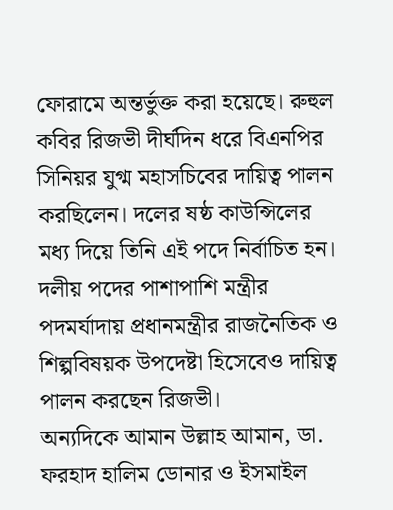ফোরামে অন্তর্ভুক্ত করা হয়েছে। রুহুল কবির রিজভী দীর্ঘদিন ধরে বিএনপির সিনিয়র যুগ্ম মহাসচিবের দায়িত্ব পালন করছিলেন। দলের ষষ্ঠ কাউন্সিলের মধ্য দিয়ে তিনি এই পদে নির্বাচিত হন। দলীয় পদের পাশাপাশি মন্ত্রীর পদমর্যাদায় প্রধানমন্ত্রীর রাজনৈতিক ও শিল্পবিষয়ক উপদেষ্টা হিসেবেও দায়িত্ব পালন করছেন রিজভী।
অন্যদিকে আমান উল্লাহ আমান, ডা. ফরহাদ হালিম ডোনার ও ইসমাইল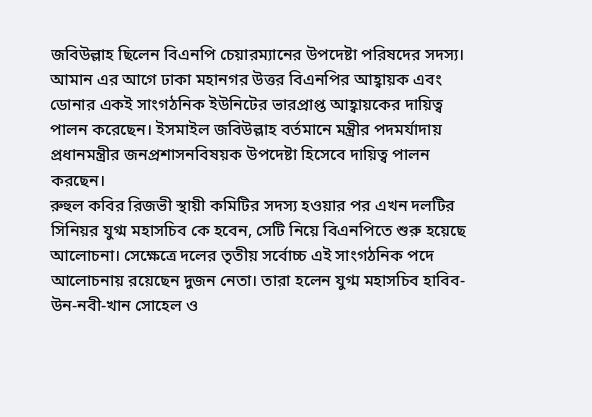জবিউল্লাহ ছিলেন বিএনপি চেয়ারম্যানের উপদেষ্টা পরিষদের সদস্য। আমান এর আগে ঢাকা মহানগর উত্তর বিএনপির আহ্বায়ক এবং ডোনার একই সাংগঠনিক ইউনিটের ভারপ্রাপ্ত আহ্বায়কের দায়িত্ব পালন করেছেন। ইসমাইল জবিউল্লাহ বর্তমানে মন্ত্রীর পদমর্যাদায় প্রধানমন্ত্রীর জনপ্রশাসনবিষয়ক উপদেষ্টা হিসেবে দায়িত্ব পালন করছেন।
রুহুল কবির রিজভী স্থায়ী কমিটির সদস্য হওয়ার পর এখন দলটির সিনিয়র যুগ্ম মহাসচিব কে হবেন, সেটি নিয়ে বিএনপিতে শুরু হয়েছে আলোচনা। সেক্ষেত্রে দলের তৃতীয় সর্বোচ্চ এই সাংগঠনিক পদে আলোচনায় রয়েছেন দুজন নেতা। তারা হলেন যুগ্ম মহাসচিব হাবিব-উন-নবী-খান সোহেল ও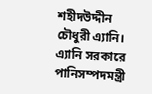শহীদউদ্দীন চৌধুরী এ্যানি। এ্যানি সরকারে পানিসম্পদমন্ত্রী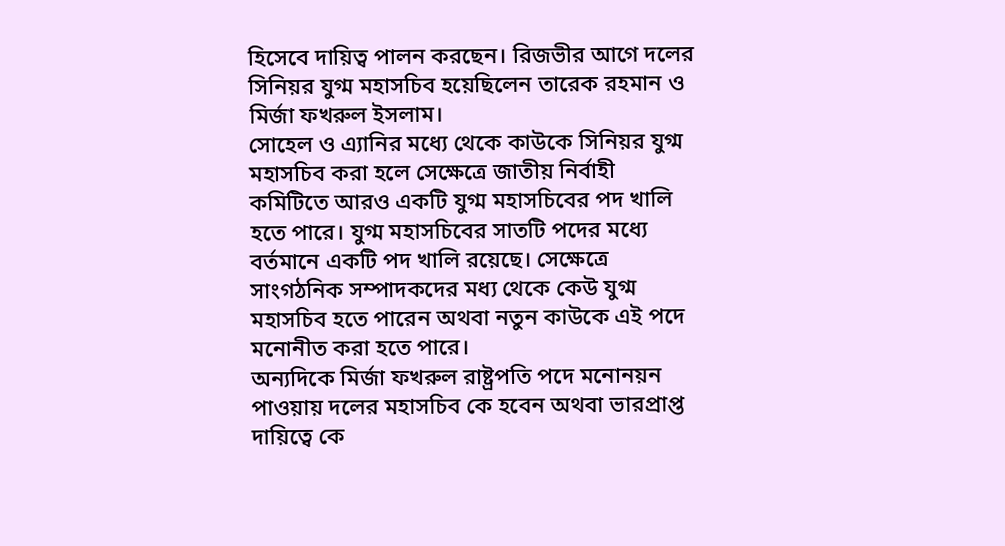হিসেবে দায়িত্ব পালন করছেন। রিজভীর আগে দলের সিনিয়র যুগ্ম মহাসচিব হয়েছিলেন তারেক রহমান ও মির্জা ফখরুল ইসলাম।
সোহেল ও এ্যানির মধ্যে থেকে কাউকে সিনিয়র যুগ্ম মহাসচিব করা হলে সেক্ষেত্রে জাতীয় নির্বাহী কমিটিতে আরও একটি যুগ্ম মহাসচিবের পদ খালি হতে পারে। যুগ্ম মহাসচিবের সাতটি পদের মধ্যে বর্তমানে একটি পদ খালি রয়েছে। সেক্ষেত্রে সাংগঠনিক সম্পাদকদের মধ্য থেকে কেউ যুগ্ম মহাসচিব হতে পারেন অথবা নতুন কাউকে এই পদে মনোনীত করা হতে পারে।
অন্যদিকে মির্জা ফখরুল রাষ্ট্রপতি পদে মনোনয়ন পাওয়ায় দলের মহাসচিব কে হবেন অথবা ভারপ্রাপ্ত দায়িত্বে কে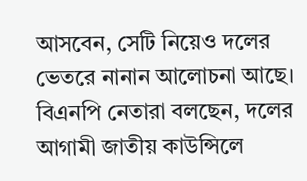আসবেন, সেটি নিয়েও দলের ভেতরে নানান আলোচনা আছে। বিএনপি নেতারা বলছেন, দলের আগামী জাতীয় কাউন্সিলে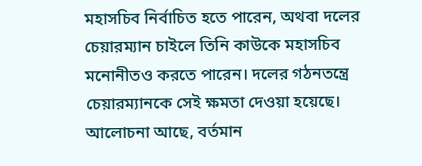মহাসচিব নির্বাচিত হতে পারেন, অথবা দলের চেয়ারম্যান চাইলে তিনি কাউকে মহাসচিব মনোনীতও করতে পারেন। দলের গঠনতন্ত্রে চেয়ারম্যানকে সেই ক্ষমতা দেওয়া হয়েছে। আলোচনা আছে, বর্তমান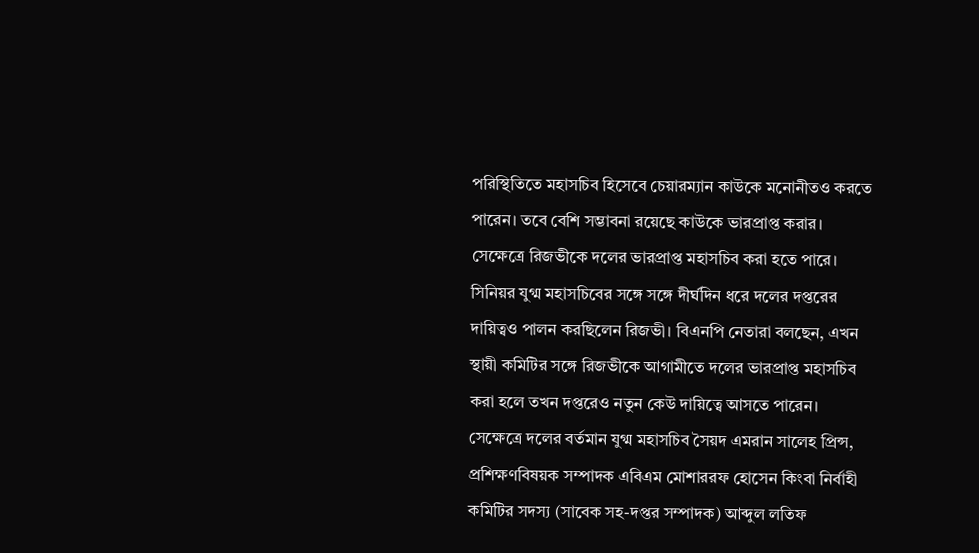পরিস্থিতিতে মহাসচিব হিসেবে চেয়ারম্যান কাউকে মনোনীতও করতে পারেন। তবে বেশি সম্ভাবনা রয়েছে কাউকে ভারপ্রাপ্ত করার। সেক্ষেত্রে রিজভীকে দলের ভারপ্রাপ্ত মহাসচিব করা হতে পারে।
সিনিয়র যুগ্ম মহাসচিবের সঙ্গে সঙ্গে দীর্ঘদিন ধরে দলের দপ্তরের দায়িত্বও পালন করছিলেন রিজভী। বিএনপি নেতারা বলছেন, এখন স্থায়ী কমিটির সঙ্গে রিজভীকে আগামীতে দলের ভারপ্রাপ্ত মহাসচিব করা হলে তখন দপ্তরেও নতুন কেউ দায়িত্বে আসতে পারেন। সেক্ষেত্রে দলের বর্তমান যুগ্ম মহাসচিব সৈয়দ এমরান সালেহ প্রিন্স, প্রশিক্ষণবিষয়ক সম্পাদক এবিএম মোশাররফ হোসেন কিংবা নির্বাহী কমিটির সদস্য (সাবেক সহ-দপ্তর সম্পাদক) আব্দুল লতিফ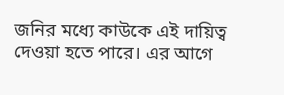জনির মধ্যে কাউকে এই দায়িত্ব দেওয়া হতে পারে। এর আগে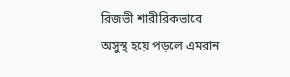রিজভী শারীরিকভাবে অসুস্থ হয়ে পড়লে এমরান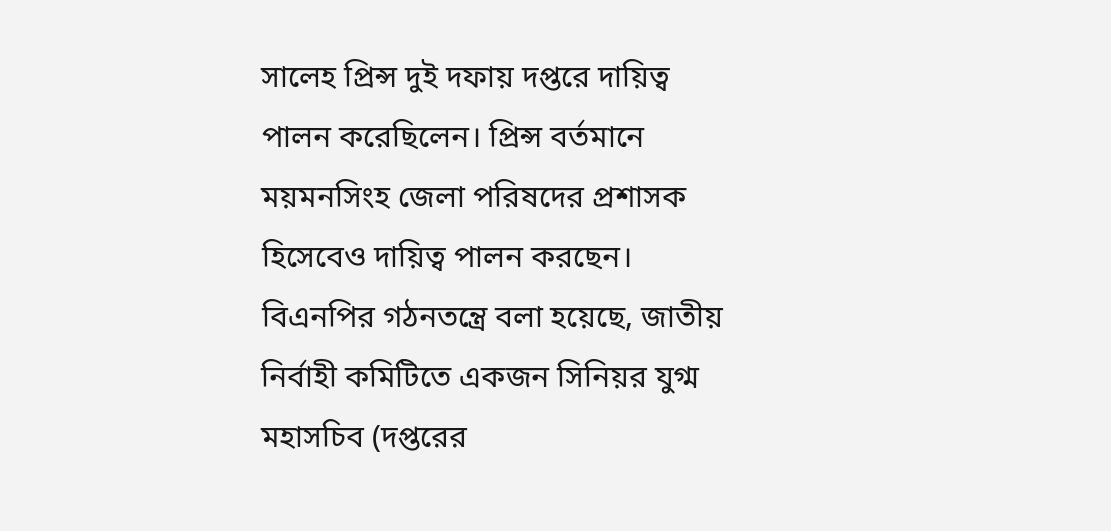সালেহ প্রিন্স দুই দফায় দপ্তরে দায়িত্ব পালন করেছিলেন। প্রিন্স বর্তমানে ময়মনসিংহ জেলা পরিষদের প্রশাসক হিসেবেও দায়িত্ব পালন করছেন।
বিএনপির গঠনতন্ত্রে বলা হয়েছে, জাতীয় নির্বাহী কমিটিতে একজন সিনিয়র যুগ্ম মহাসচিব (দপ্তরের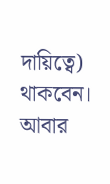দায়িত্বে) থাকবেন। আবার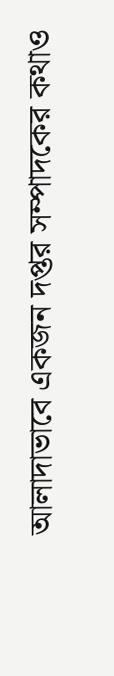আলাদাভাবে একজন দপ্তর সম্পাদকের কথাও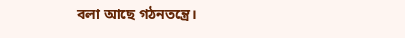বলা আছে গঠনতন্ত্রে।